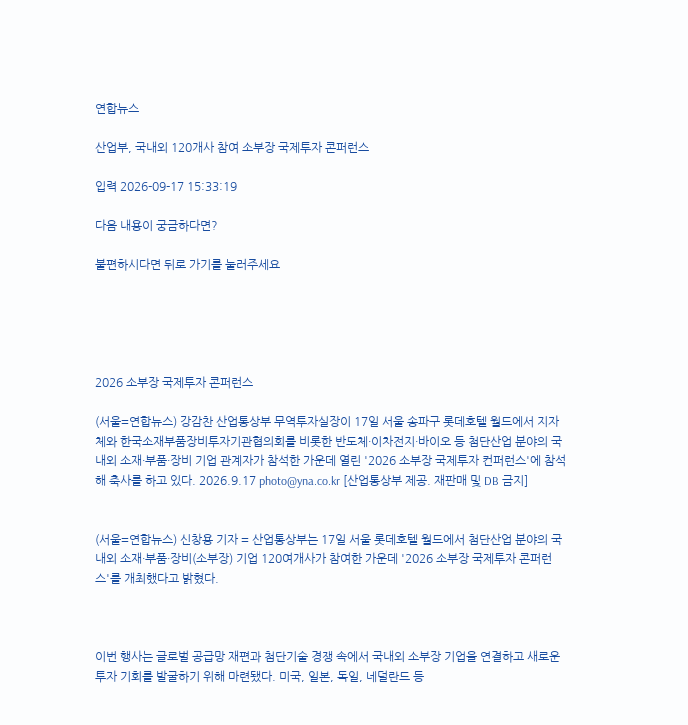연합뉴스

산업부, 국내외 120개사 참여 소부장 국제투자 콘퍼런스

입력 2026-09-17 15:33:19

다음 내용이 궁금하다면?

불편하시다면 뒤로 가기를 눌러주세요





2026 소부장 국제투자 콘퍼런스

(서울=연합뉴스) 강감찬 산업통상부 무역투자실장이 17일 서울 송파구 롯데호텔 월드에서 지자체와 한국소재부품장비투자기관협의회를 비롯한 반도체·이차전지·바이오 등 첨단산업 분야의 국내외 소재·부품·장비 기업 관계자가 참석한 가운데 열린 '2026 소부장 국제투자 컨퍼런스'에 참석해 축사를 하고 있다. 2026.9.17 photo@yna.co.kr [산업통상부 제공. 재판매 및 DB 금지]


(서울=연합뉴스) 신창용 기자 = 산업통상부는 17일 서울 롯데호텔 월드에서 첨단산업 분야의 국내외 소재·부품·장비(소부장) 기업 120여개사가 참여한 가운데 '2026 소부장 국제투자 콘퍼런스'를 개최했다고 밝혔다.



이번 행사는 글로벌 공급망 재편과 첨단기술 경쟁 속에서 국내외 소부장 기업을 연결하고 새로운 투자 기회를 발굴하기 위해 마련됐다. 미국, 일본, 독일, 네덜란드 등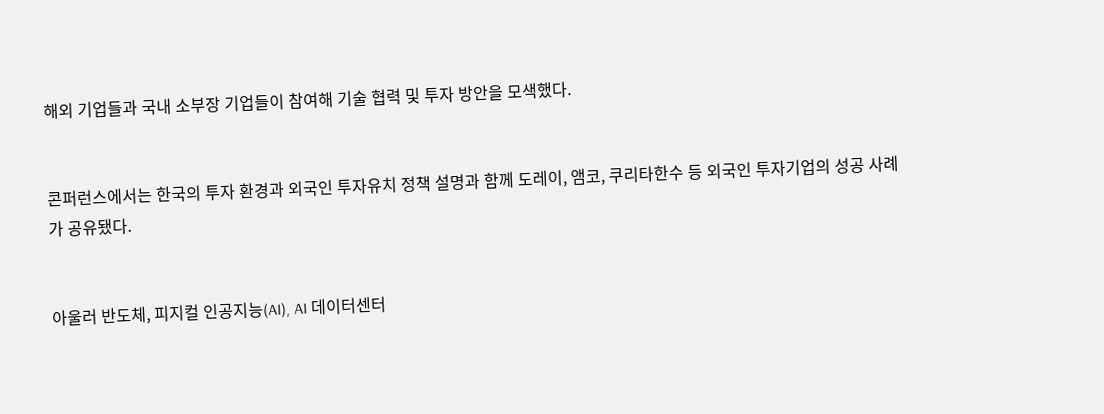해외 기업들과 국내 소부장 기업들이 참여해 기술 협력 및 투자 방안을 모색했다.


콘퍼런스에서는 한국의 투자 환경과 외국인 투자유치 정책 설명과 함께 도레이, 앰코, 쿠리타한수 등 외국인 투자기업의 성공 사례가 공유됐다.


아울러 반도체, 피지컬 인공지능(AI), AI 데이터센터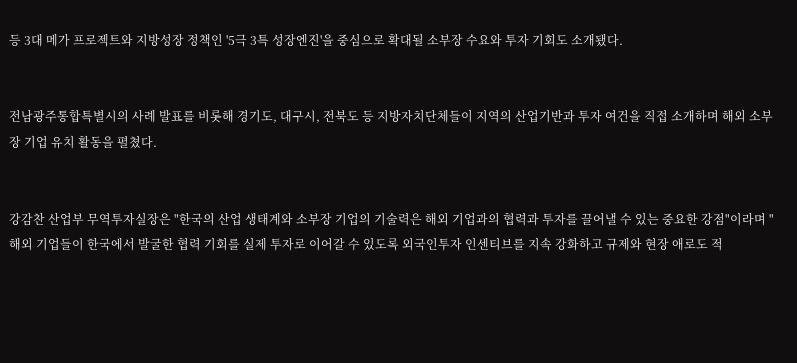등 3대 메가 프로젝트와 지방성장 정책인 '5극 3특 성장엔진'을 중심으로 확대될 소부장 수요와 투자 기회도 소개됐다.


전남광주통합특별시의 사례 발표를 비롯해 경기도, 대구시, 전북도 등 지방자치단체들이 지역의 산업기반과 투자 여건을 직접 소개하며 해외 소부장 기업 유치 활동을 펼쳤다.


강감찬 산업부 무역투자실장은 "한국의 산업 생태계와 소부장 기업의 기술력은 해외 기업과의 협력과 투자를 끌어낼 수 있는 중요한 강점"이라며 "해외 기업들이 한국에서 발굴한 협력 기회를 실제 투자로 이어갈 수 있도록 외국인투자 인센티브를 지속 강화하고 규제와 현장 애로도 적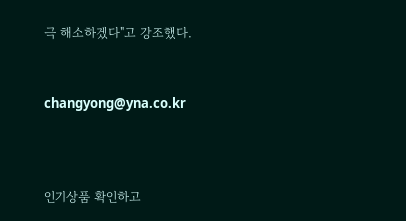극 해소하겠다"고 강조했다.


changyong@yna.co.kr



인기상품 확인하고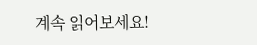계속 읽어보세요!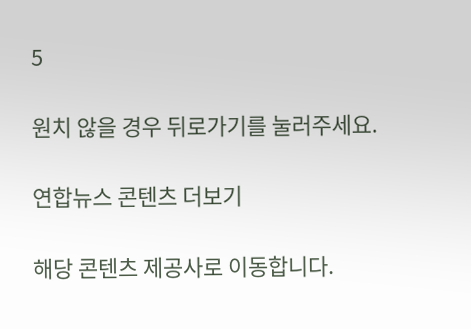5

원치 않을 경우 뒤로가기를 눌러주세요.

연합뉴스 콘텐츠 더보기

해당 콘텐츠 제공사로 이동합니다.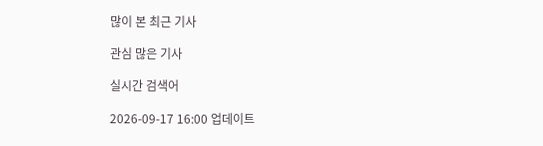많이 본 최근 기사

관심 많은 기사

실시간 검색어

2026-09-17 16:00 업데이트